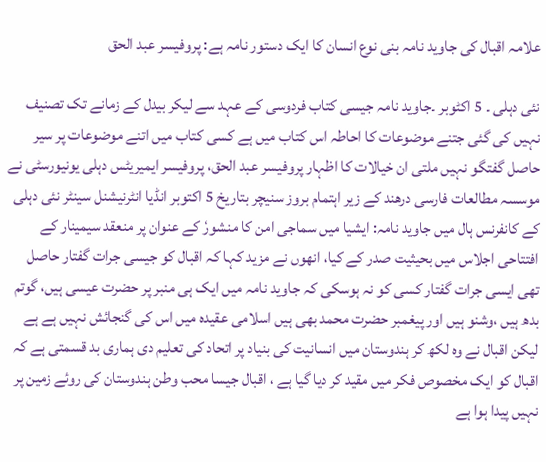علامہ اقبال کی جاوید نامہ بنی نوع انسان کا ایک دستور نامہ ہے: پروفیسر عبد الحق

نئی دہلی ۔ 5 اکٹوبر ۔جاوید نامہ جیسی کتاب فردوسی کے عہد سے لیکر بیدل کے زمانے تک تصنیف نہیں کی گئی جتنے موضوعات کا احاطہ اس کتاب میں ہے کسی کتاب میں اتنے موضوعات پر سیر حاصل گفتگو نہیں ملتی ان خیالات کا اظہار پروفیسر عبد الحق، پروفیسر ایمیریٹس دہلی یونیورسٹی نے موسسہ مطالعات فارسی درھند کے زیر اہتمام بروز سنیچر بتاریخ 5 اکتوبر انڈیا انٹرنیشنل سینٹر نئی دہلی کے کانفرنس ہال میں جاوید نامہ: ایشیا میں سماجی امن کا منشورٗ کے عنوان پر منعقد سیمینار کے افتتاحی اجلاس میں بحیثیت صدر کے کیا، انھوں نے مزید کہا کہ اقبال کو جیسی جرات گفتار حاصل تھی ایسی جرات گفتار کسی کو نہ ہوسکی کہ جاوید نامہ میں ایک ہی منبر پر حضرت عیسی ہیں، گوتم بدھ ہیں ،وشنو ہیں اور پیغمبر حضرت محمد بھی ہیں اسلامی عقیدہ میں اس کی گنجائش نہیں ہے ہے لیکن اقبال نے وہ لکھ کر ہندوستان میں انسانیت کی بنیاد پر اتحاد کی تعلیم دی ہماری بد قسمتی ہے کہ اقبال کو ایک مخصوص فکر میں مقید کر دیا گیا ہے ، اقبال جیسا محب وطن ہندوستان کی روئے زمین پر نہیں پیدا ہوا ہے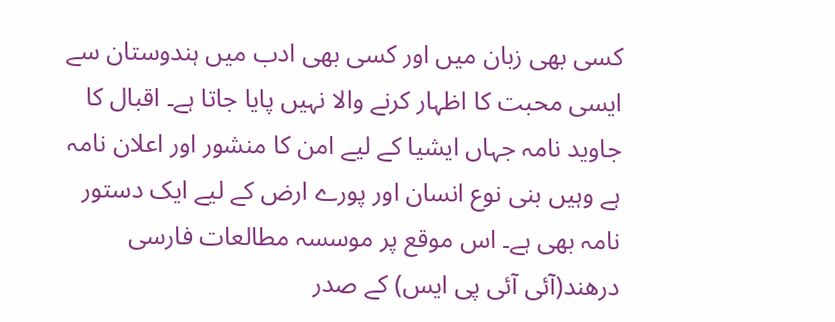کسی بھی زبان میں اور کسی بھی ادب میں ہندوستان سے ایسی محبت کا اظہار کرنے والا نہیں پایا جاتا ہے۔ اقبال کا جاوید نامہ جہاں ایشیا کے لیے امن کا منشور اور اعلان نامہ ہے وہیں بنی نوع انسان اور پورے ارض کے لیے ایک دستور نامہ بھی ہے۔ اس موقع پر موسسہ مطالعات فارسی درھند(آئی آئی پی ایس) کے صدر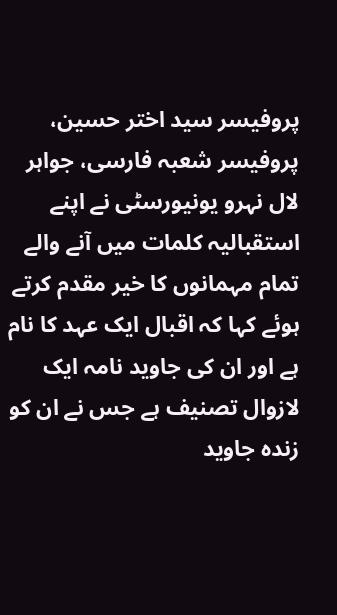پروفیسر سید اختر حسین، پروفیسر شعبہ فارسی، جواہر لال نہرو یونیورسٹی نے اپنے استقبالیہ کلمات میں آنے والے تمام مہمانوں کا خیر مقدم کرتے ہوئے کہا کہ اقبال ایک عہد کا نام ہے اور ان کی جاوید نامہ ایک لازوال تصنیف ہے جس نے ان کو زندہ جاوید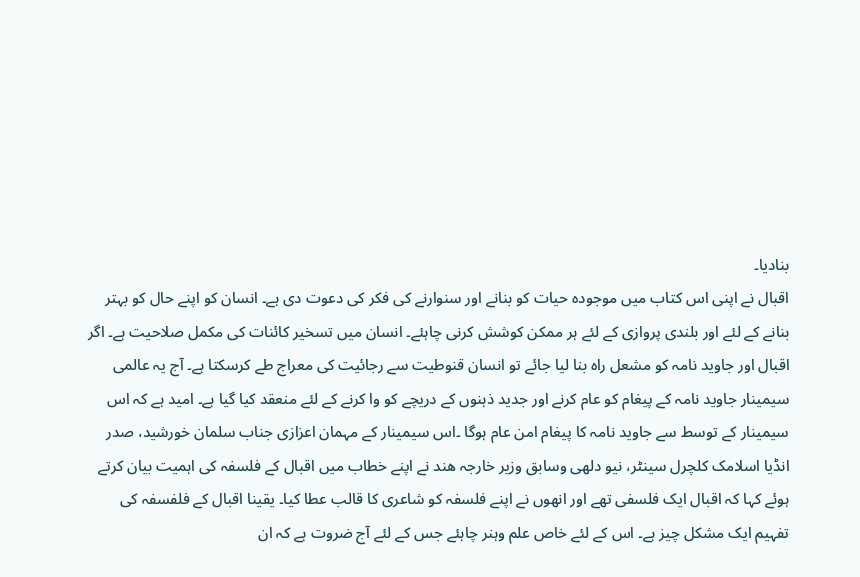بنادیا۔
اقبال نے اپنی اس کتاب میں موجودہ حیات کو بنانے اور سنوارنے کی فکر کی دعوت دی ہے۔ انسان کو اپنے حال کو بہتر بنانے کے لئے اور بلندی پروازی کے لئے ہر ممکن کوشش کرنی چاہئے۔ انسان میں تسخیر کائنات کی مکمل صلاحیت ہے۔ اگر اقبال اور جاوید نامہ کو مشعل راہ بنا لیا جائے تو انسان قنوطیت سے رجائیت کی معراج طے کرسکتا ہے۔ آج یہ عالمی سیمینار جاوید نامہ کے پیغام کو عام کرنے اور جدید ذہنوں کے دریچے کو وا کرنے کے لئے منعقد کیا گیا ہے۔ امید ہے کہ اس سیمینار کے توسط سے جاوید نامہ کا پیغام امن عام ہوگا ۔اس سیمینار کے مہمان اعزازی جناب سلمان خورشید، صدر انڈیا اسلامک کلچرل سینٹر، نیو دلھی وسابق وزیر خارجہ ھند نے اپنے خطاب میں اقبال کے فلسفہ کی اہمیت بیان کرتے ہوئے کہا کہ اقبال ایک فلسفی تھے اور انھوں نے اپنے فلسفہ کو شاعری کا قالب عطا کیا۔ یقینا اقبال کے فلفسفہ کی تفہیم ایک مشکل چیز ہے۔ اس کے لئے خاص علم وہنر چاہئے جس کے لئے آج ضروت ہے کہ ان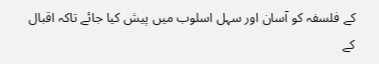کے فلسفہ کو آسان اور سہل اسلوب میں پیش کیا جائے تاکہ اقبال کے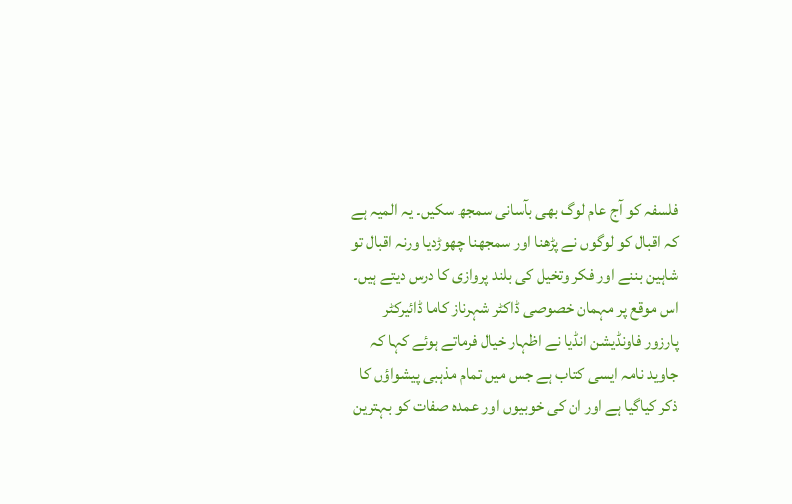فلسفہ کو آج عام لوگ بھی بآسانی سمجھ سکیں۔ یہ المیہ ہے کہ اقبال کو لوگوں نے پڑھنا اور سمجھنا چھوڑدیا ورنہ اقبال تو شاہین بننے اور فکر وتخیل کی بلند پروازی کا درس دیتے ہیں۔
اس موقع پر مہمان خصوصی ڈاکٹر شہرناز کاما ڈائیرکٹر پارزور فاونڈیشن انڈیا نے اظہار خیال فرماتے ہوئے کہا کہ جاوید نامہ ایسی کتاب ہے جس میں تمام مذہبی پیشواؤں کا ذکر کیاگیا ہے اور ان کی خوبیوں اور عمدہ صفات کو بہترین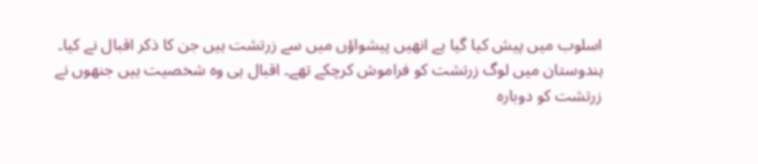اسلوب میں پیش کیا گیا ہے انھیں پیشواؤں میں سے زرتشت ہیں جن کا ذکر اقبال نے کیا۔ ہندوستان میں لوگ زرتشت کو فراموش کرچکے تھے۔ اقبال ہی وہ شخصیت ہیں جنھوں نے زرتشت کو دوبارہ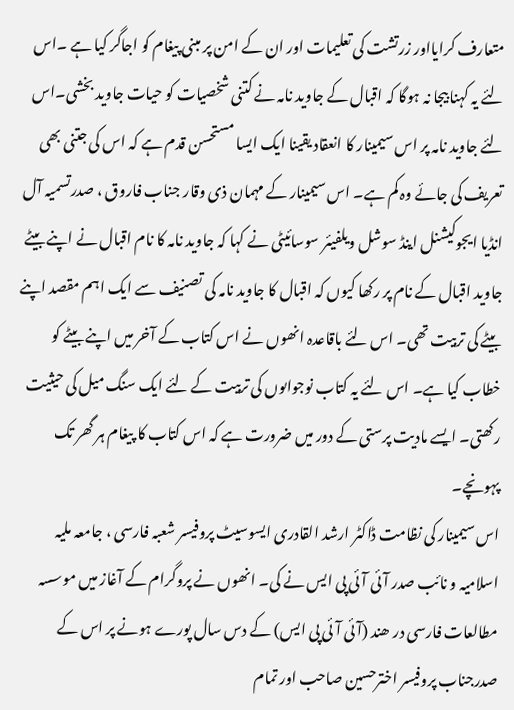متعارف کرایااور زرتشت کی تعلیمات اور ان کے امن پر مبنی پیغام کو اجاگر کیا ہے ۔اس لئے یہ کہنا بیجا نہ ہوگا کہ اقبال کے جاوید نامہ نے کتنی شخصیات کو حیات جاوید بخشی۔اس لئے جاوید نامہ پر اس سیمینار کا انعقاد یقینا ایک ایسا مستحسن قدم ہے کہ اس کی جتنی بھی تعریف کی جائے وہ کم ہے۔ اس سیمینار کے مہمان ذی وقار جناب فاروق ، صدرتسمیہ آل انڈیا ایجوکیشنل اینڈ سوشل ویلفیئر سوسائیٹی نے کہا کہ جاوید نامہ کا نام اقبال نے اپنے بیٹے جاوید اقبال کے نام پر رکھا کیوں کہ اقبال کا جاوید نامہ کی تصنیف سے ایک اہم مقصد اپنے بیٹے کی تربیت تھی۔ اس لئے باقاعدہ انھوں نے اس کتاب کے آخر میں اپنے بیٹے کو خطاب کیا ہے۔ اس لئے یہ کتاب نوجواںوں کی تربیت کے لئے ایک سنگ میل کی حیثیت رکھتی۔ ایسے مادیت پرستی کے دور میں ضرورت ہے کہ اس کتاب کا پیغام ہر گھر تک پہونچے۔
اس سیمینار کی نظامت ڈاکٹر ارشد القادری ایسوسیٹ پروفیسر شعبہ فارسی ، جامعہ ملیہ اسلامیہ و نائب صدر آئی آئی پی ایس نے کی۔ انھوں نے پروگرام کے آغاز میں موسسہ مطالعات فارسی در ھند (آئی آئی پی ایس) کے دس سال پورے ہونے پر اس کے صدرجناب پروفیسر اخترحسین صاحب اور تمام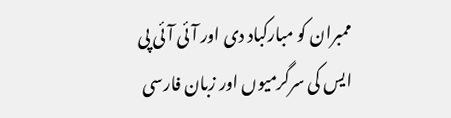ممبران کو مبارکباد دی اور آئی آئی پی ایس کی سرگرمیوں اور زبان فارسی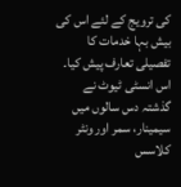کی ترویج کے لئے اس کی بیش بہا خدمات کا تفصیلی تعارف پیش کیا۔ اس انسٹی ٹیوٹ نے گذشتہ دس سالوں میں سیمینار، سمر اور ونٹر کلاسس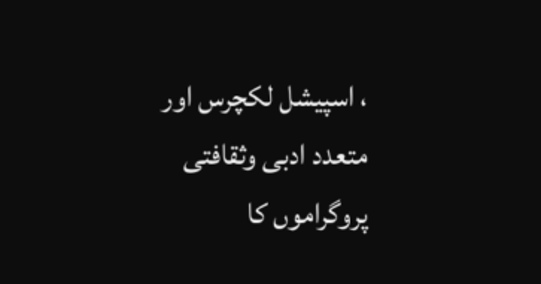، اسپیشل لکچرس اور متعدد ادبی وثقافتی پروگراموں کا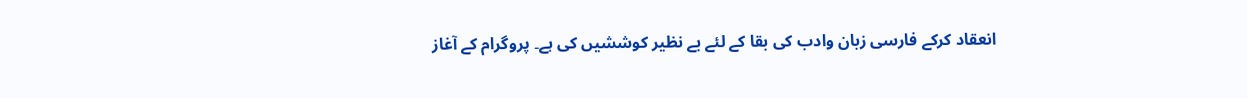انعقاد کرکے فارسی زبان وادب کی بقا کے لئے بے نظیر کوششیں کی ہے۔ پروگرام کے آغاز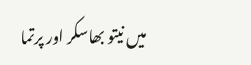میں نیتو بھاسکر اور پرتما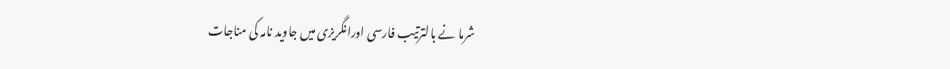شرما نے بالترتیب فارسی اورانگریزی میں جاوید نامہ کی مناجات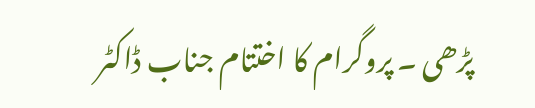پڑھی ۔ پروگرام کا اختتام جناب ڈاکٹر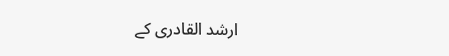ارشد القادری کے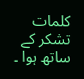کلمات تشکر کے ساتھ ہوا ۔